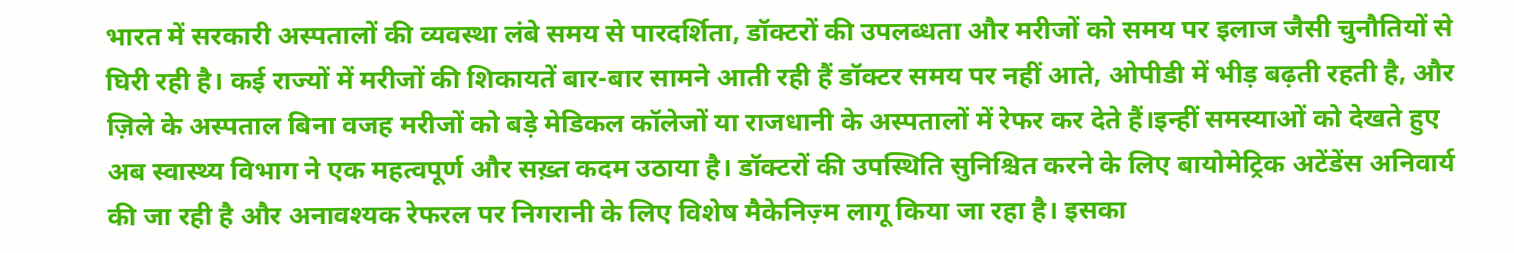भारत में सरकारी अस्पतालों की व्यवस्था लंबे समय से पारदर्शिता, डॉक्टरों की उपलब्धता और मरीजों को समय पर इलाज जैसी चुनौतियों से घिरी रही है। कई राज्यों में मरीजों की शिकायतें बार-बार सामने आती रही हैं डॉक्टर समय पर नहीं आते, ओपीडी में भीड़ बढ़ती रहती है, और ज़िले के अस्पताल बिना वजह मरीजों को बड़े मेडिकल कॉलेजों या राजधानी के अस्पतालों में रेफर कर देते हैं।इन्हीं समस्याओं को देखते हुए अब स्वास्थ्य विभाग ने एक महत्वपूर्ण और सख़्त कदम उठाया है। डॉक्टरों की उपस्थिति सुनिश्चित करने के लिए बायोमेट्रिक अटेंडेंस अनिवार्य की जा रही है और अनावश्यक रेफरल पर निगरानी के लिए विशेष मैकेनिज़्म लागू किया जा रहा है। इसका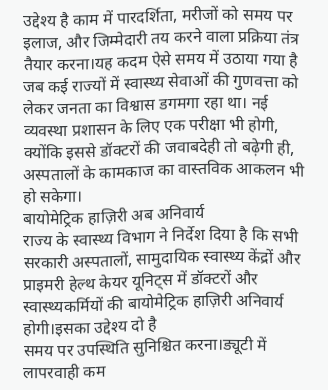उद्देश्य है काम में पारदर्शिता, मरीजों को समय पर इलाज, और जिम्मेदारी तय करने वाला प्रक्रिया तंत्र तैयार करना।यह कदम ऐसे समय में उठाया गया है जब कई राज्यों में स्वास्थ्य सेवाओं की गुणवत्ता को लेकर जनता का विश्वास डगमगा रहा था। नई व्यवस्था प्रशासन के लिए एक परीक्षा भी होगी, क्योंकि इससे डॉक्टरों की जवाबदेही तो बढ़ेगी ही, अस्पतालों के कामकाज का वास्तविक आकलन भी हो सकेगा।
बायोमेट्रिक हाज़िरी अब अनिवार्य
राज्य के स्वास्थ्य विभाग ने निर्देश दिया है कि सभी सरकारी अस्पतालों, सामुदायिक स्वास्थ्य केंद्रों और प्राइमरी हेल्थ केयर यूनिट्स में डॉक्टरों और स्वास्थ्यकर्मियों की बायोमेट्रिक हाज़िरी अनिवार्य होगी।इसका उद्देश्य दो है
समय पर उपस्थिति सुनिश्चित करना।ड्यूटी में लापरवाही कम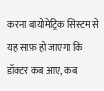करना बायोमेट्रिक सिस्टम से यह साफ़ हो जाएगा कि डॉक्टर कब आए, कब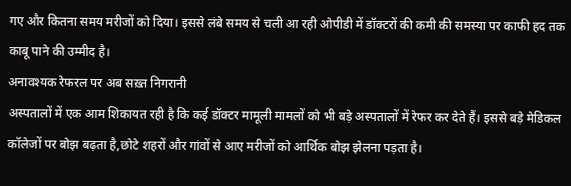गए और कितना समय मरीजों को दिया। इससे लंबे समय से चली आ रही ओपीडी में डॉक्टरों की कमी की समस्या पर काफी हद तक काबू पाने की उम्मीद है।
अनावश्यक रेफरल पर अब सख़्त निगरानी
अस्पतालों में एक आम शिकायत रही है कि कई डॉक्टर मामूली मामलों को भी बड़े अस्पतालों में रेफर कर देते हैं। इससे बड़े मेडिकल कॉलेजों पर बोझ बढ़ता है,छोटे शहरों और गांवों से आए मरीजों को आर्थिक बोझ झेलना पड़ता है।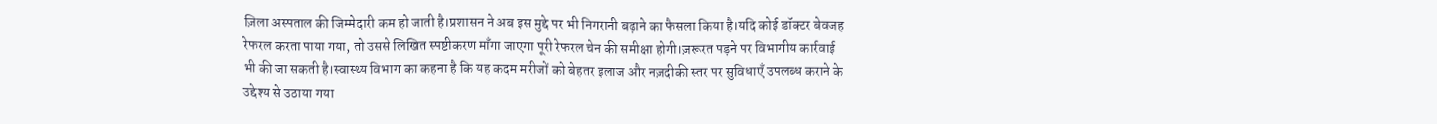ज़िला अस्पताल की जिम्मेदारी कम हो जाती है।प्रशासन ने अब इस मुद्दे पर भी निगरानी बढ़ाने का फैसला किया है।यदि कोई डॉक्टर बेवजह रेफरल करता पाया गया, तो उससे लिखित स्पष्टीकरण माँगा जाएगा पूरी रेफरल चेन की समीक्षा होगी।ज़रूरत पड़ने पर विभागीय कार्रवाई भी की जा सकती है।स्वास्थ्य विभाग का कहना है कि यह कदम मरीजों को बेहतर इलाज और नज़दीकी स्तर पर सुविधाएँ उपलब्ध कराने के उद्देश्य से उठाया गया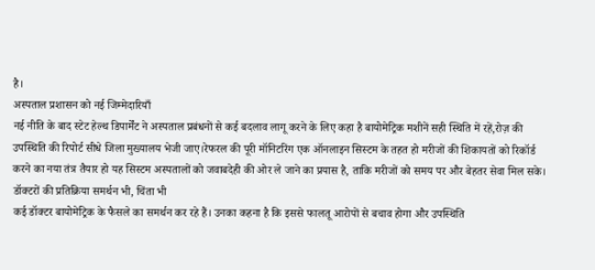है।
अस्पताल प्रशासन को नई जिम्मेदारियाँ
नई नीति के बाद स्टेट हेल्थ डिपार्मेंट ने अस्पताल प्रबंधनों से कई बदलाव लागू करने के लिए कहा है बायोमेट्रिक मशीनें सही स्थिति में रहें,रोज़ की उपस्थिति की रिपोर्ट सीधे जिला मुख्यालय भेजी जाए।रेफरल की पूरी मॉनिटरिंग एक ऑनलाइन सिस्टम के तहत हो मरीजों की शिकायतों को रिकॉर्ड करने का नया तंत्र तैयार हो यह सिस्टम अस्पतालों को जवाबदेही की ओर ले जाने का प्रयास है, ताकि मरीजों को समय पर और बेहतर सेवा मिल सके।
डॉक्टरों की प्रतिक्रिया समर्थन भी, चिंता भी
कई डॉक्टर बायोमेट्रिक के फैसले का समर्थन कर रहे हैं। उनका कहना है कि इससे फालतू आरोपों से बचाव होगा और उपस्थिति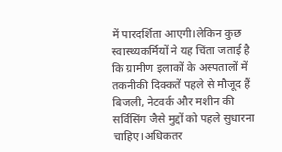में पारदर्शिता आएगी।लेकिन कुछ स्वास्थ्यकर्मियों ने यह चिंता जताई है कि ग्रामीण इलाकों के अस्पतालों में तकनीकी दिक्कतें पहले से मौजूद हैं बिजली, नेटवर्क और मशीन की सर्विसिंग जैसे मुद्दों को पहले सुधारना चाहिए।अधिकतर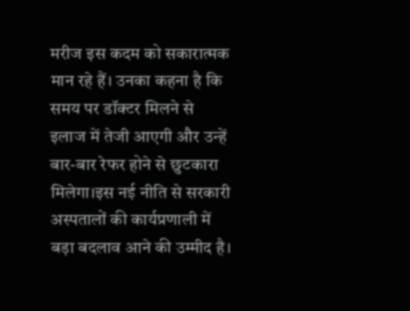मरीज इस कदम को सकारात्मक मान रहे हैं। उनका कहना है कि समय पर डॉक्टर मिलने से इलाज में तेजी आएगी और उन्हें बार-बार रेफर होने से छुटकारा मिलेगा।इस नई नीति से सरकारी अस्पतालों की कार्यप्रणाली में बड़ा बदलाव आने की उम्मीद है।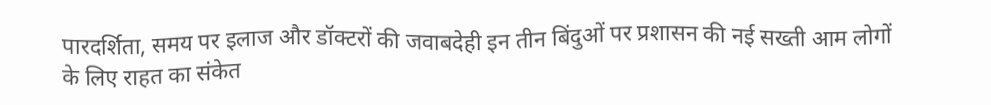पारदर्शिता, समय पर इलाज और डॉक्टरों की जवाबदेही इन तीन बिंदुओं पर प्रशासन की नई सख्ती आम लोगों के लिए राहत का संकेत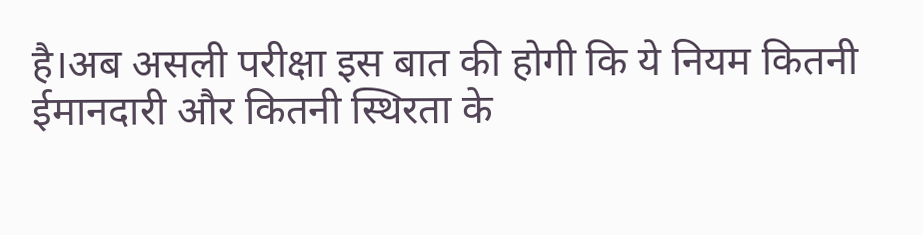है।अब असली परीक्षा इस बात की होगी कि ये नियम कितनी ईमानदारी और कितनी स्थिरता के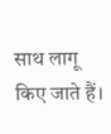साथ लागू किए जाते हैं।